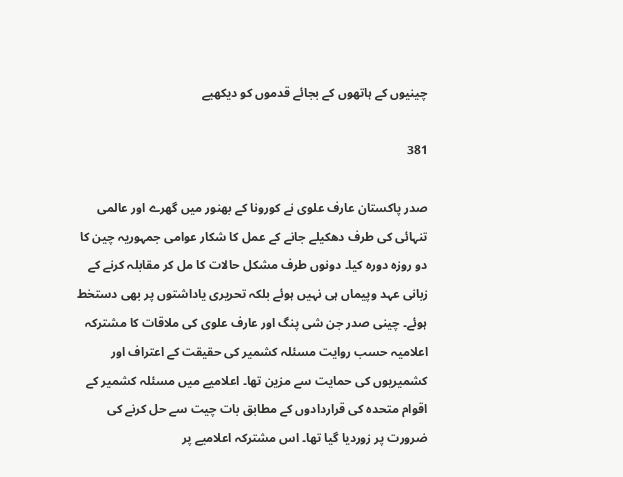چینیوں کے ہاتھوں کے بجائے قدموں کو دیکھیے

381

صدر پاکستان عارف علوی نے کورونا کے بھنور میں گھرے اور عالمی تنہائی کی طرف دھکیلے جانے کے عمل کا شکار عوامی جمہوریہ چین کا دو روزہ دورہ کیا۔ دونوں طرف مشکل حالات کا مل کر مقابلہ کرنے کے زبانی عہد وپیماں ہی نہیں ہوئے بلکہ تحریری یاداشتوں پر بھی دستخط ہوئے۔ چینی صدر جن شی پنگ اور عارف علوی کی ملاقات کا مشترکہ اعلامیہ حسب روایت مسئلہ کشمیر کی حقیقت کے اعتراف اور کشمیریوں کی حمایت سے مزین تھا۔ اعلامیے میں مسئلہ کشمیر کے اقوام متحدہ کی قراردادوں کے مطابق بات چیت سے حل کرنے کی ضرورت پر زوردیا گیا تھا۔ اس مشترکہ اعلامیے پر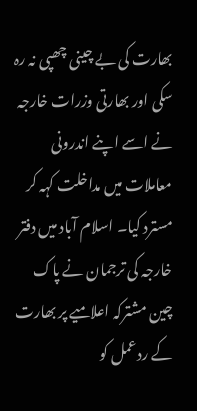بھارت کی بے چینی چھپی نہ رہ سکی اور بھارتی وزرات خارجہ نے اسے اپنے اندرونی معاملات میں مداخلت کہہ کر مسترد کیا۔ اسلام آباد میں دفتر خارجہ کی ترجمان نے پاک چین مشترکہ اعلامیے پر بھارت کے ردعمل کو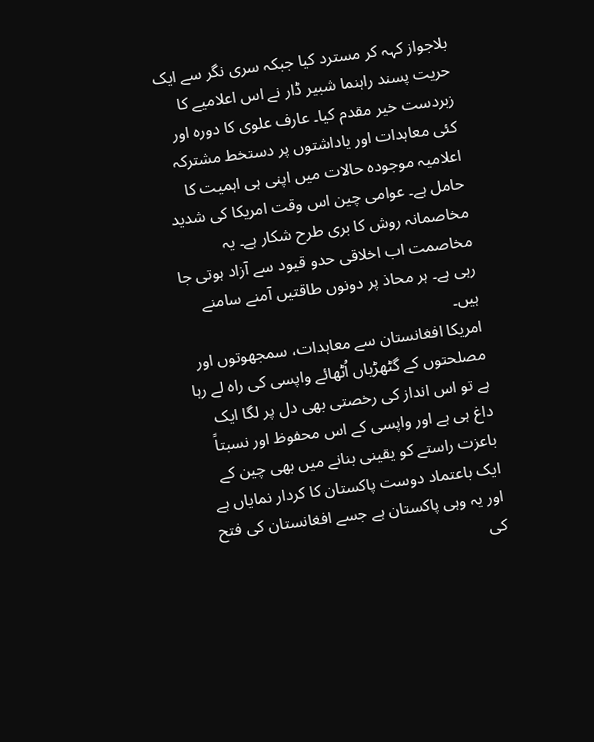بلاجواز کہہ کر مسترد کیا جبکہ سری نگر سے ایک حریت پسند راہنما شبیر ڈار نے اس اعلامیے کا زبردست خیر مقدم کیا۔ عارف علوی کا دورہ اور کئی معاہدات اور یاداشتوں پر دستخط مشترکہ اعلامیہ موجودہ حالات میں اپنی ہی اہمیت کا حامل ہے۔ عوامی چین اس وقت امریکا کی شدید مخاصمانہ روش کا بری طرح شکار ہے۔ یہ مخاصمت اب اخلاقی حدو قیود سے آزاد ہوتی جا رہی ہے۔ ہر محاذ پر دونوں طاقتیں آمنے سامنے ہیں۔
امریکا افغانستان سے معاہدات، سمجھوتوں اور مصلحتوں کے گٹھڑیاں اُٹھائے واپسی کی راہ لے رہا ہے تو اس انداز کی رخصتی بھی دل پر لگا ایک داغ ہی ہے اور واپسی کے اس محفوظ اور نسبتاً باعزت راستے کو یقینی بنانے میں بھی چین کے ایک باعتماد دوست پاکستان کا کردار نمایاں ہے اور یہ وہی پاکستان ہے جسے افغانستان کی فتح کی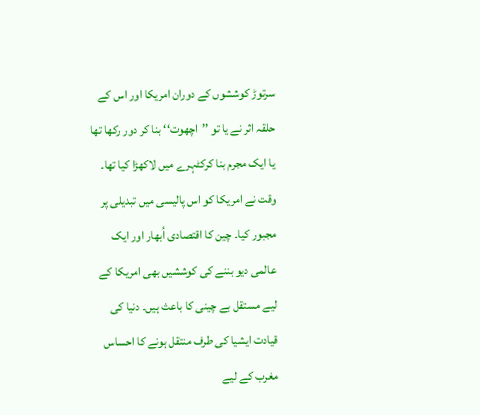سرتوڑ کوششوں کے دوران امریکا اور اس کے حلقہ اثر نے یا تو ’’اچھوت‘‘ بنا کر دور رکھا تھا یا ایک مجرم بنا کرکٹہرے میں لاکھڑا کیا تھا۔ وقت نے امریکا کو اس پالیسی میں تبدیلی پر مجبور کیا۔ چین کا اقتصادی اُبھار اور ایک عالمی دیو بننے کی کوششیں بھی امریکا کے لیے مستقل بے چینی کا باعث ہیں۔ دنیا کی قیادت ایشیا کی طرف منتقل ہونے کا احساس مغرب کے لیے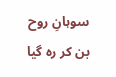سوہانِ روح بن کر رہ گیا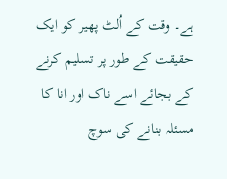ہے۔ وقت کے اُلٹ پھیر کو ایک حقیقت کے طور پر تسلیم کرنے کے بجائے اسے ناک اور انا کا مسئلہ بنانے کی سوچ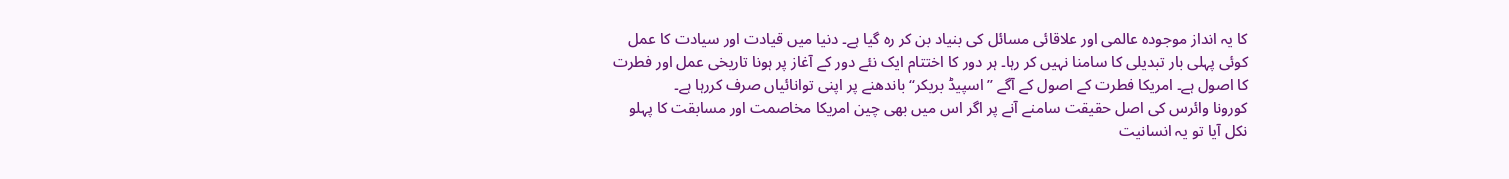کا یہ انداز موجودہ عالمی اور علاقائی مسائل کی بنیاد بن کر رہ گیا ہے۔ دنیا میں قیادت اور سیادت کا عمل کوئی پہلی بار تبدیلی کا سامنا نہیں کر رہا۔ ہر دور کا اختتام ایک نئے دور کے آغاز پر ہونا تاریخی عمل اور فطرت کا اصول ہے۔ امریکا فطرت کے اصول کے آگے ’’اسپیڈ بریکر‘‘ باندھنے پر اپنی توانائیاں صرف کررہا ہے۔
کورونا وائرس کی اصل حقیقت سامنے آنے پر اگر اس میں بھی چین امریکا مخاصمت اور مسابقت کا پہلو نکل آیا تو یہ انسانیت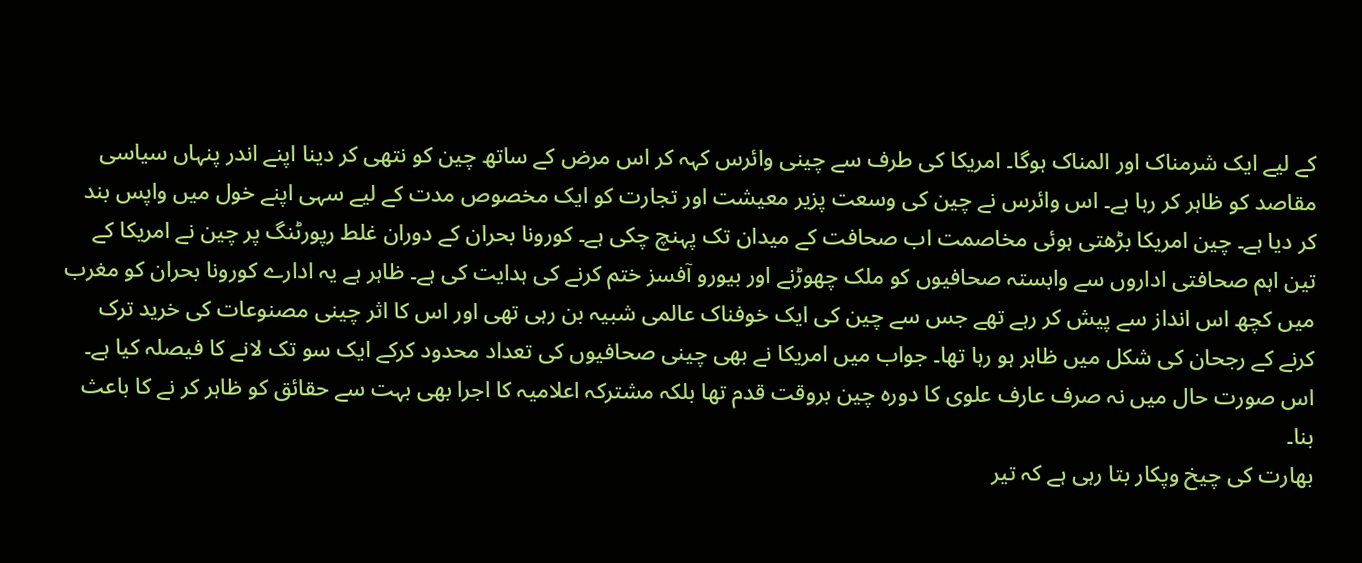کے لیے ایک شرمناک اور المناک ہوگا۔ امریکا کی طرف سے چینی وائرس کہہ کر اس مرض کے ساتھ چین کو نتھی کر دینا اپنے اندر پنہاں سیاسی مقاصد کو ظاہر کر رہا ہے۔ اس وائرس نے چین کی وسعت پزیر معیشت اور تجارت کو ایک مخصوص مدت کے لیے سہی اپنے خول میں واپس بند کر دیا ہے۔ چین امریکا بڑھتی ہوئی مخاصمت اب صحافت کے میدان تک پہنچ چکی ہے۔ کورونا بحران کے دوران غلط رپورٹنگ پر چین نے امریکا کے تین اہم صحافتی اداروں سے وابستہ صحافیوں کو ملک چھوڑنے اور بیورو آفسز ختم کرنے کی ہدایت کی ہے۔ ظاہر ہے یہ ادارے کورونا بحران کو مغرب میں کچھ اس انداز سے پیش کر رہے تھے جس سے چین کی ایک خوفناک عالمی شبیہ بن رہی تھی اور اس کا اثر چینی مصنوعات کی خرید ترک کرنے کے رجحان کی شکل میں ظاہر ہو رہا تھا۔ جواب میں امریکا نے بھی چینی صحافیوں کی تعداد محدود کرکے ایک سو تک لانے کا فیصلہ کیا ہے۔ اس صورت حال میں نہ صرف عارف علوی کا دورہ چین بروقت قدم تھا بلکہ مشترکہ اعلامیہ کا اجرا بھی بہت سے حقائق کو ظاہر کر نے کا باعث بنا۔
بھارت کی چیخ وپکار بتا رہی ہے کہ تیر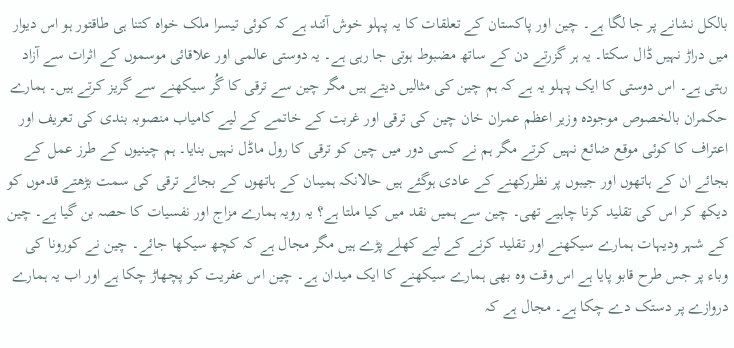بالکل نشانے پر جا لگا ہے۔ چین اور پاکستان کے تعلقات کا یہ پہلو خوش آئند ہے کہ کوئی تیسرا ملک خواہ کتنا ہی طاقتور ہو اس دیوار میں دراڑ نہیں ڈال سکتا۔ یہ ہر گزرتے دن کے ساتھ مضبوط ہوتی جا رہی ہے۔ یہ دوستی عالمی اور علاقائی موسموں کے اثرات سے آزاد رہتی ہے۔ اس دوستی کا ایک پہلو یہ ہے کہ ہم چین کی مثالیں دیتے ہیں مگر چین سے ترقی کا گُر سیکھنے سے گریز کرتے ہیں۔ ہمارے حکمران بالخصوص موجودہ وزیر اعظم عمران خان چین کی ترقی اور غربت کے خاتمے کے لیے کامیاب منصوبہ بندی کی تعریف اور اعتراف کا کوئی موقع ضائع نہیں کرتے مگر ہم نے کسی دور میں چین کو ترقی کا رول ماڈل نہیں بنایا۔ ہم چینیوں کے طرز عمل کے بجائے ان کے ہاتھوں اور جیبوں پر نظررکھنے کے عادی ہوگئے ہیں حالانکہ ہمیںان کے ہاتھوں کے بجائے ترقی کی سمت بڑھتے قدموں کو دیکھ کر اس کی تقلید کرنا چاہیے تھی۔ چین سے ہمیں نقد میں کیا ملتا ہے؟ یہ رویہ ہمارے مزاج اور نفسیات کا حصہ بن گیا ہے۔ چین کے شہر ودیہات ہمارے سیکھنے اور تقلید کرنے کے لیے کھلے پڑے ہیں مگر مجال ہے کہ کچھ سیکھا جائے۔ چین نے کورونا کی وباء پر جس طرح قابو پایا ہے اس وقت وہ بھی ہمارے سیکھنے کا ایک میدان ہے۔ چین اس عفریت کو پچھاڑ چکا ہے اور اب یہ ہمارے دروازے پر دستک دے چکا ہے۔ مجال ہے کہ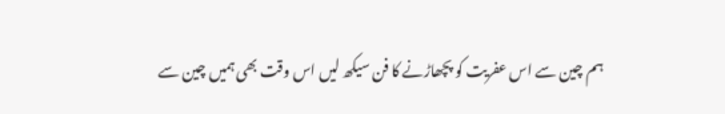ہم چین سے اس عفریت کو پچھاڑنے کا فن سیکھ لیں اس وقت بھی ہمیں چین سے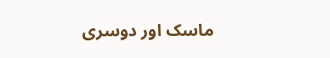ماسک اور دوسری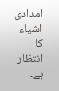امدادی اشیاء کا انتظار ہے۔